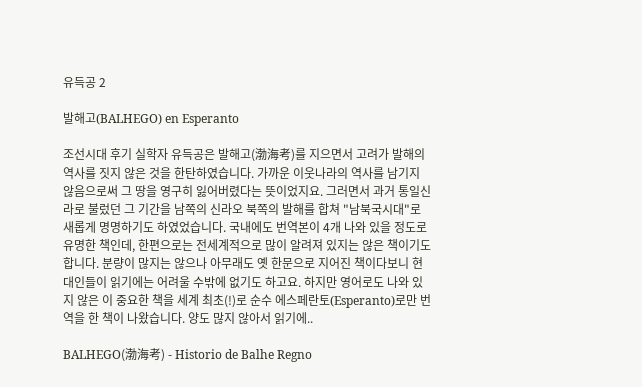유득공 2

발해고(BALHEGO) en Esperanto

조선시대 후기 실학자 유득공은 발해고(渤海考)를 지으면서 고려가 발해의 역사를 짓지 않은 것을 한탄하였습니다. 가까운 이웃나라의 역사를 남기지 않음으로써 그 땅을 영구히 잃어버렸다는 뜻이었지요. 그러면서 과거 통일신라로 불렀던 그 기간을 남쪽의 신라오 북쪽의 발해를 합쳐 "남북국시대"로 새롭게 명명하기도 하였었습니다. 국내에도 번역본이 4개 나와 있을 정도로 유명한 책인데, 한편으로는 전세계적으로 많이 알려져 있지는 않은 책이기도 합니다. 분량이 많지는 않으나 아무래도 옛 한문으로 지어진 책이다보니 현대인들이 읽기에는 어려울 수밖에 없기도 하고요. 하지만 영어로도 나와 있지 않은 이 중요한 책을 세계 최초(!)로 순수 에스페란토(Esperanto)로만 번역을 한 책이 나왔습니다. 양도 많지 않아서 읽기에..

BALHEGO(渤海考) - Historio de Balhe Regno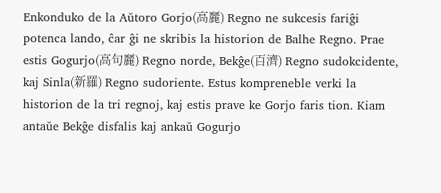Enkonduko de la Aŭtoro Gorjo(高麗) Regno ne sukcesis fariĝi potenca lando, ĉar ĝi ne skribis la historion de Balhe Regno. Prae estis Gogurjo(高句麗) Regno norde, Bekĝe(百濟) Regno sudokcidente, kaj Sinla(新羅) Regno sudoriente. Estus kompreneble verki la historion de la tri regnoj, kaj estis prave ke Gorjo faris tion. Kiam antaŭe Bekĝe disfalis kaj ankaŭ Gogurjo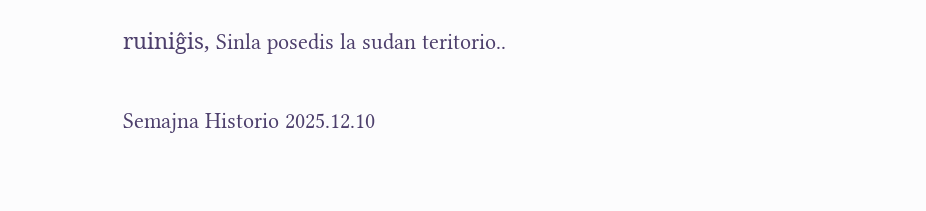ruiniĝis, Sinla posedis la sudan teritorio..

Semajna Historio 2025.12.10